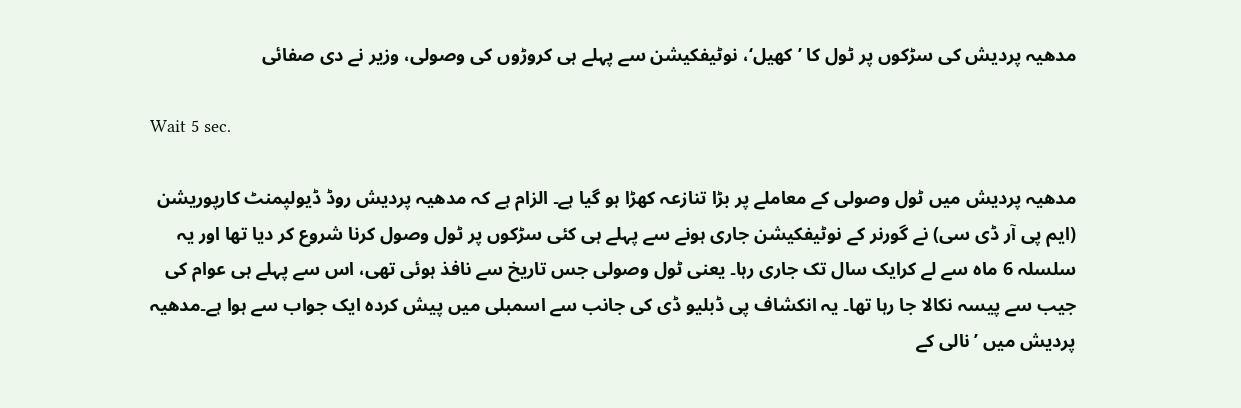مدھیہ پردیش کی سڑکوں پر ٹول کا ’کھیل‘، نوٹیفکیشن سے پہلے ہی کروڑوں کی وصولی، وزیر نے دی صفائی

Wait 5 sec.

مدھیہ پردیش میں ٹول وصولی کے معاملے پر بڑا تنازعہ کھڑا ہو گیا ہے۔ الزام ہے کہ مدھیہ پردیش روڈ ڈیولپمنٹ کارپوریشن (ایم پی آر ڈی سی) نے گورنر کے نوٹیفکیشن جاری ہونے سے پہلے ہی کئی سڑکوں پر ٹول وصول کرنا شروع کر دیا تھا اور یہ سلسلہ 6 ماہ سے لے کرایک سال تک جاری رہا۔ یعنی ٹول وصولی جس تاریخ سے نافذ ہوئی تھی، اس سے پہلے ہی عوام کی جیب سے پیسہ نکالا جا رہا تھا۔ یہ انکشاف پی ڈبلیو ڈی کی جانب سے اسمبلی میں پیش کردہ ایک جواب سے ہوا ہے۔مدھیہ پردیش میں ’نالی کے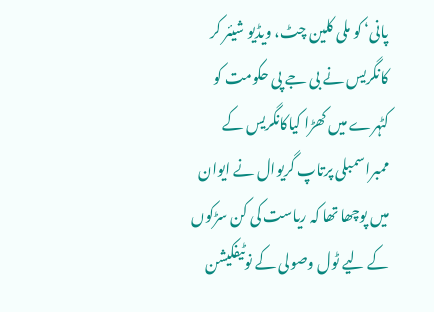پانی‘ کو ملی کلین چٹ، ویڈیو شیئر کر کانگریس نے بی جے پی حکومت کو کٹہرے میں کھڑا کیاکانگریس کے ممبراسمبلی پرتاپ گریوال نے ایوان میں پوچھا تھا کہ ریاست کی کن سڑکوں کے لیے ٹول وصولی کے نوٹیفکیشن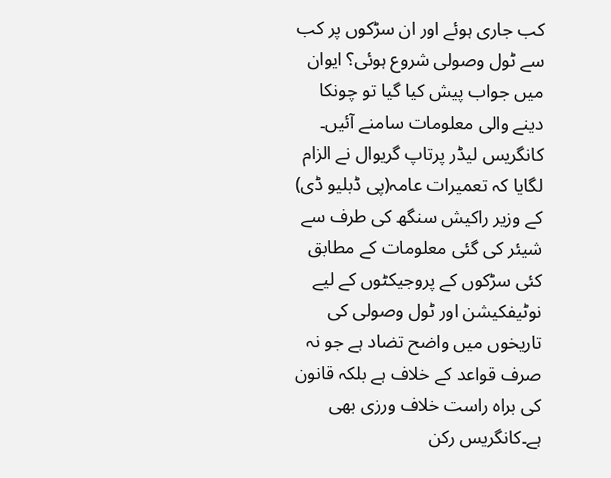کب جاری ہوئے اور ان سڑکوں پر کب سے ٹول وصولی شروع ہوئی؟ ایوان میں جواب پیش کیا گیا تو چونکا دینے والی معلومات سامنے آئیں۔ کانگریس لیڈر پرتاپ گریوال نے الزام لگایا کہ تعمیرات عامہ(پی ڈبلیو ڈی) کے وزیر راکیش سنگھ کی طرف سے شیئر کی گئی معلومات کے مطابق کئی سڑکوں کے پروجیکٹوں کے لیے نوٹیفکیشن اور ٹول وصولی کی تاریخوں میں واضح تضاد ہے جو نہ صرف قواعد کے خلاف ہے بلکہ قانون کی براہ راست خلاف ورزی بھی ہے۔کانگریس رکن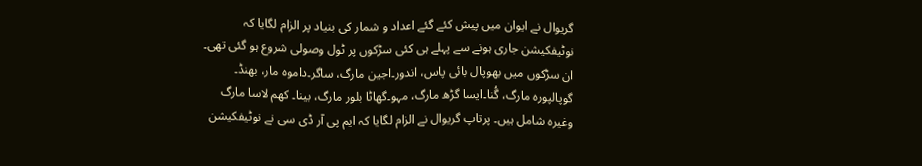گریوال نے ایوان میں پیش کئے گئے اعداد و شمار کی بنیاد پر الزام لگایا کہ نوٹیفکیشن جاری ہونے سے پہلے ہی کئی سڑکوں پر ٹول وصولی شروع ہو گئی تھی۔ ان سڑکوں میں بھوپال بائی پاس، اندور۔اجین مارگ، ساگر۔داموہ مار، بھنڈ۔ گوپالپورہ مارگ، گُنا۔ایسا گڑھ مارگ، مہو۔گھاٹا بلور مارگ، بینا۔ کھم لاسا مارگ وغیرہ شامل ہیں۔ پرتاپ گریوال نے الزام لگایا کہ ایم پی آر ڈی سی نے نوٹیفکیشن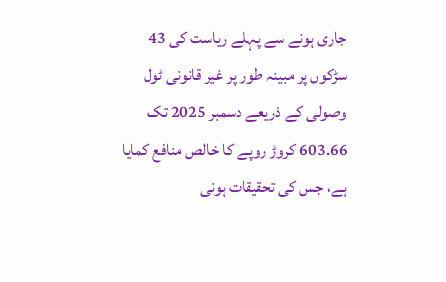جاری ہونے سے پہلے ریاست کی 43 سڑکوں پر مبینہ طور پر غیر قانونی ٹول وصولی کے ذریعے دسمبر 2025 تک 603.66 کروڑ روپے کا خالص منافع کمایا ہے، جس کی تحقیقات ہونی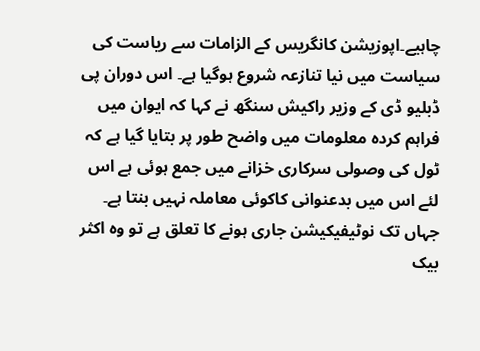چاہیے۔اپوزیشن کانگریس کے الزامات سے ریاست کی سیاست میں نیا تنازعہ شروع ہوگیا ہے۔ اس دوران پی ڈبلیو ڈی کے وزیر راکیش سنگھ نے کہا کہ ایوان میں فراہم کردہ معلومات میں واضح طور پر بتایا گیا ہے کہ ٹول کی وصولی سرکاری خزانے میں جمع ہوئی ہے اس لئے اس میں بدعنوانی کاکوئی معاملہ نہیں بنتا ہے۔ جہاں تک نوٹیفیکیشن جاری ہونے کا تعلق ہے تو وہ اکثر بیک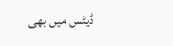ڈیٹس میں بھی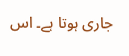جاری ہوتا ہے۔ اس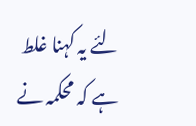لئے یہ کہنا غلط ہے کہ محکمہ نے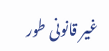غیر قانونی طور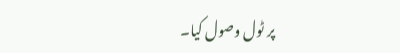پر ٹول وصول کیا۔